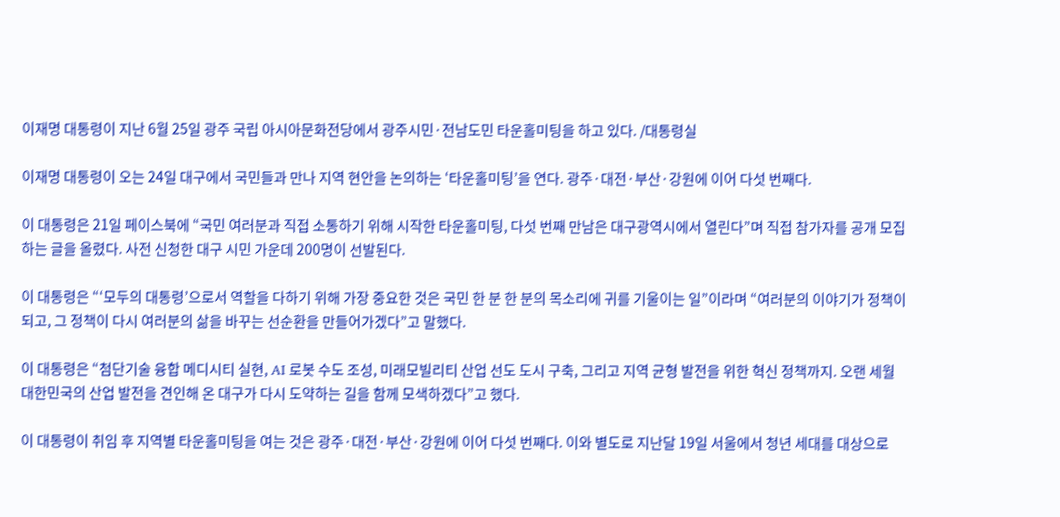이재명 대통령이 지난 6월 25일 광주 국립 아시아문화전당에서 광주시민·전남도민 타운홀미팅을 하고 있다. /대통령실

이재명 대통령이 오는 24일 대구에서 국민들과 만나 지역 현안을 논의하는 ‘타운홀미팅’을 연다. 광주·대전·부산·강원에 이어 다섯 번째다.

이 대통령은 21일 페이스북에 “국민 여러분과 직접 소통하기 위해 시작한 타운홀미팅, 다섯 번째 만남은 대구광역시에서 열린다”며 직접 참가자를 공개 모집하는 글을 올렸다. 사전 신청한 대구 시민 가운데 200명이 선발된다.

이 대통령은 “‘모두의 대통령’으로서 역할을 다하기 위해 가장 중요한 것은 국민 한 분 한 분의 목소리에 귀를 기울이는 일”이라며 “여러분의 이야기가 정책이 되고, 그 정책이 다시 여러분의 삶을 바꾸는 선순환을 만들어가겠다”고 말했다.

이 대통령은 “첨단기술 융합 메디시티 실현, AI 로봇 수도 조성, 미래모빌리티 산업 선도 도시 구축, 그리고 지역 균형 발전을 위한 혁신 정책까지. 오랜 세월 대한민국의 산업 발전을 견인해 온 대구가 다시 도약하는 길을 함께 모색하겠다”고 했다.

이 대통령이 취임 후 지역별 타운홀미팅을 여는 것은 광주·대전·부산·강원에 이어 다섯 번째다. 이와 별도로 지난달 19일 서울에서 청년 세대를 대상으로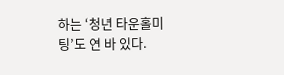하는 ‘청년 타운홀미팅’도 연 바 있다.